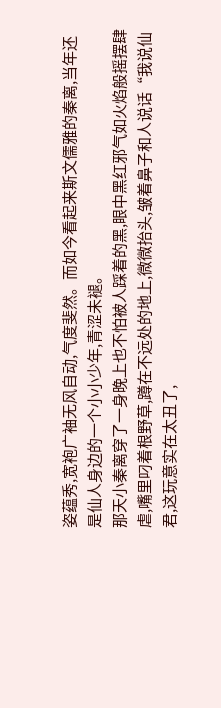姿蕴秀,宽袍广袖无风自动,气度斐然。而如今看起来斯文儒雅的秦离,当年还是仙人身边的一个小小少年,青涩未褪。
那天小秦离穿了一身晚上也不怕被人踩着的黑,眼中黑红邪气如火焰般摇摆肆虐,嘴里叼着根野草,蹲在不远处的地上,微微抬头,皱着鼻子和人说话“我说仙君,这玩意实在太丑了,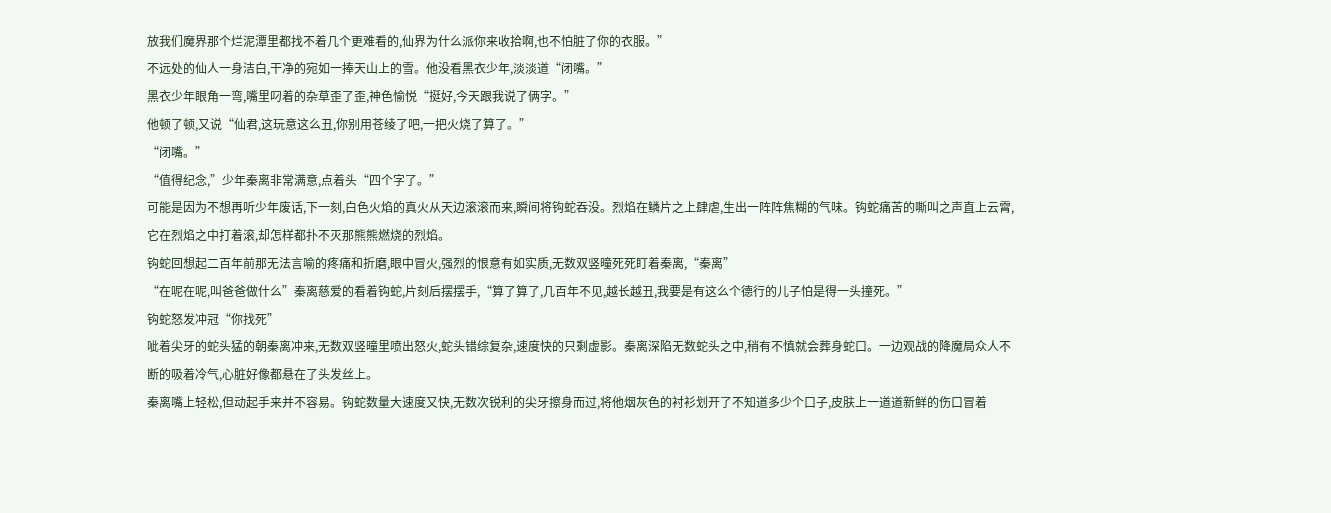放我们魔界那个烂泥潭里都找不着几个更难看的,仙界为什么派你来收拾啊,也不怕脏了你的衣服。”
不远处的仙人一身洁白,干净的宛如一捧天山上的雪。他没看黑衣少年,淡淡道“闭嘴。”
黑衣少年眼角一弯,嘴里叼着的杂草歪了歪,神色愉悦“挺好,今天跟我说了俩字。”
他顿了顿,又说“仙君,这玩意这么丑,你别用苍绫了吧,一把火烧了算了。”
“闭嘴。”
“值得纪念,”少年秦离非常满意,点着头“四个字了。”
可能是因为不想再听少年废话,下一刻,白色火焰的真火从天边滚滚而来,瞬间将钩蛇吞没。烈焰在鳞片之上肆虐,生出一阵阵焦糊的气味。钩蛇痛苦的嘶叫之声直上云霄,它在烈焰之中打着滚,却怎样都扑不灭那熊熊燃烧的烈焰。
钩蛇回想起二百年前那无法言喻的疼痛和折磨,眼中冒火,强烈的恨意有如实质,无数双竖曈死死盯着秦离,“秦离”
“在呢在呢,叫爸爸做什么”秦离慈爱的看着钩蛇,片刻后摆摆手,“算了算了,几百年不见,越长越丑,我要是有这么个德行的儿子怕是得一头撞死。”
钩蛇怒发冲冠“你找死”
呲着尖牙的蛇头猛的朝秦离冲来,无数双竖曈里喷出怒火,蛇头错综复杂,速度快的只剩虚影。秦离深陷无数蛇头之中,稍有不慎就会葬身蛇口。一边观战的降魔局众人不断的吸着冷气,心脏好像都悬在了头发丝上。
秦离嘴上轻松,但动起手来并不容易。钩蛇数量大速度又快,无数次锐利的尖牙擦身而过,将他烟灰色的衬衫划开了不知道多少个口子,皮肤上一道道新鲜的伤口冒着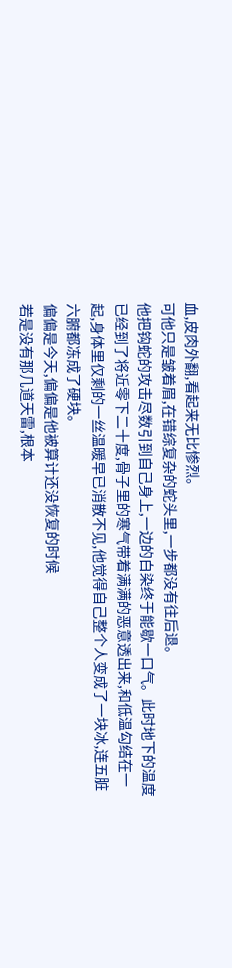血,皮肉外翻,看起来无比惨烈。
可他只是皱着眉,在错综复杂的蛇头里,一步都没有往后退。
他把钩蛇的攻击尽数引到自己身上,一边的白染终于能歇一口气。此时地下的温度已经到了将近零下二十度,骨子里的寒气带着满满的恶意透出来,和低温勾结在一起,身体里仅剩的一丝温暖早已消散不见,他觉得自己整个人变成了一块冰,连五脏六腑都冻成了硬块。
偏偏是今天,偏偏是他被算计还没恢复的时候
若是没有那几道天雷,根本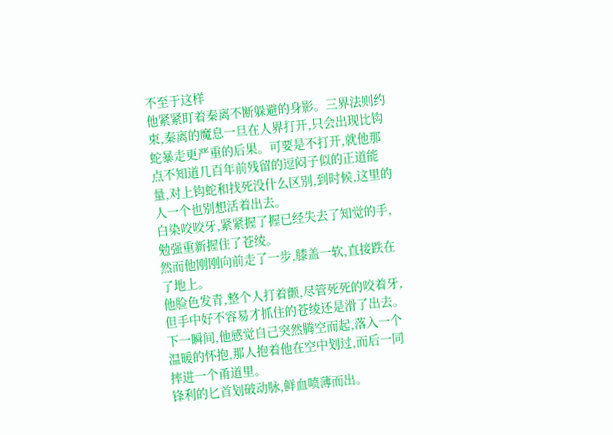不至于这样
他紧紧盯着秦离不断躲避的身影。三界法则约束,秦离的魔息一旦在人界打开,只会出现比钩蛇暴走更严重的后果。可要是不打开,就他那点不知道几百年前残留的逗闷子似的正道能量,对上钩蛇和找死没什么区别,到时候,这里的人一个也别想活着出去。
白染咬咬牙,紧紧握了握已经失去了知觉的手,勉强重新握住了苍绫。
然而他刚刚向前走了一步,膝盖一软,直接跌在了地上。
他脸色发青,整个人打着颤,尽管死死的咬着牙,但手中好不容易才抓住的苍绫还是滑了出去。
下一瞬间,他感觉自己突然腾空而起,落入一个温暖的怀抱,那人抱着他在空中划过,而后一同摔进一个甬道里。
锋利的匕首划破动脉,鲜血喷薄而出。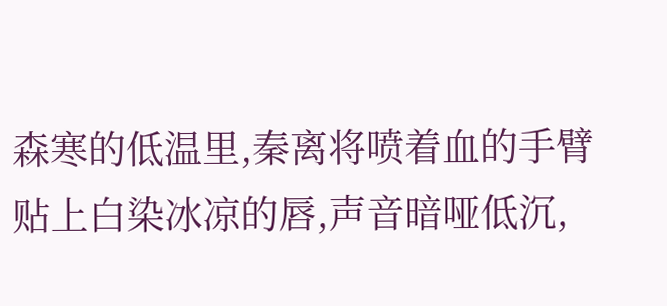森寒的低温里,秦离将喷着血的手臂贴上白染冰凉的唇,声音暗哑低沉,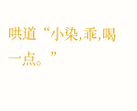哄道“小染,乖,喝一点。”